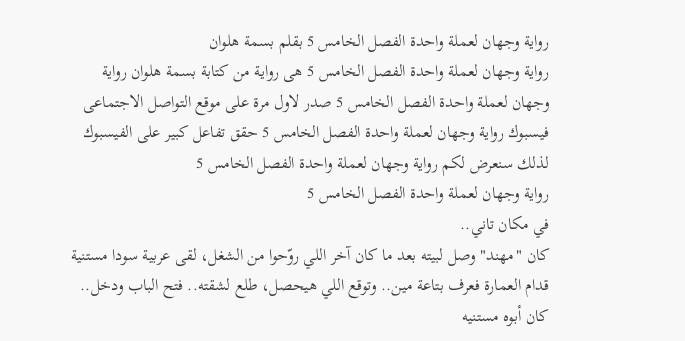رواية وجهان لعملة واحدة الفصل الخامس 5 بقلم بسمة هلوان
رواية وجهان لعملة واحدة الفصل الخامس 5 هى رواية من كتابة بسمة هلوان رواية وجهان لعملة واحدة الفصل الخامس 5 صدر لاول مرة على موقع التواصل الاجتماعى فيسبوك رواية وجهان لعملة واحدة الفصل الخامس 5 حقق تفاعل كبير على الفيسبوك لذلك سنعرض لكم رواية وجهان لعملة واحدة الفصل الخامس 5
رواية وجهان لعملة واحدة الفصل الخامس 5
في مكان تاني..
كان "مهند" وصل لبيته بعد ما كان آخر اللي روّحوا من الشغل، لقى عربية سودا مستنية قدام العمارة فعرف بتاعة مين.. وتوقع اللي هيحصل، طلع لشقته.. فتح الباب ودخل.. كان أبوه مستنيه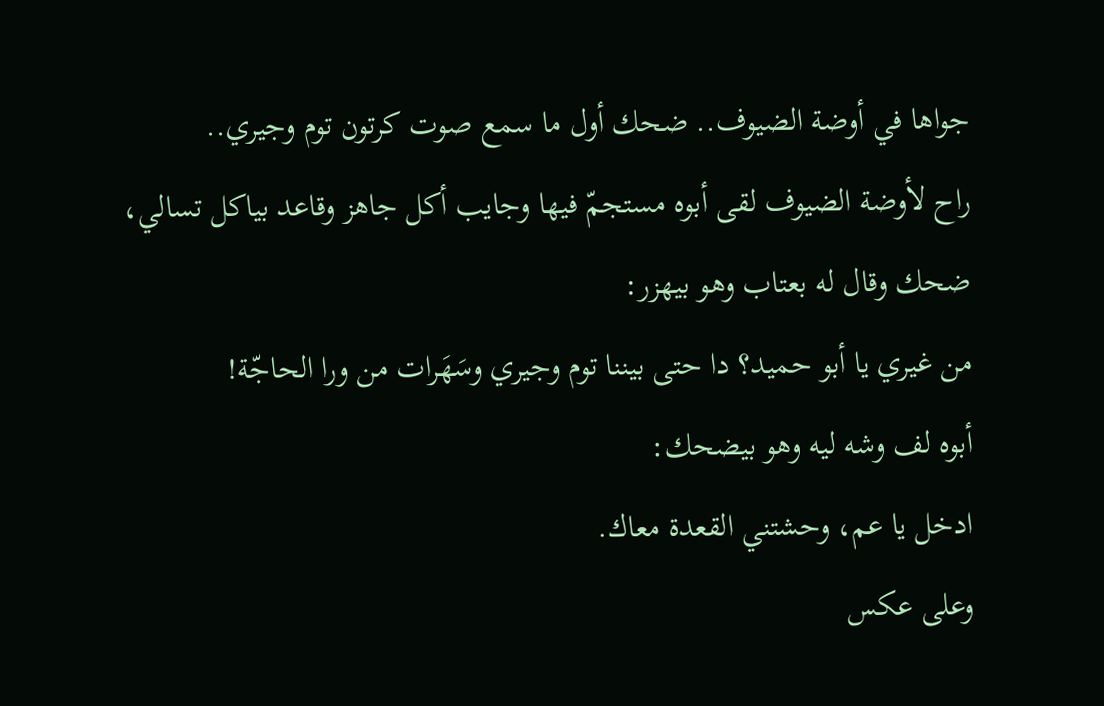جواها في أوضة الضيوف.. ضحك أول ما سمع صوت كرتون توم وجيري..
راح لأوضة الضيوف لقى أبوه مستجمّ فيها وجايب أكل جاهز وقاعد بياكل تسالي، ضحك وقال له بعتاب وهو بيهزر:
من غيري يا أبو حميد؟ دا حتى بيننا توم وجيري وسَهَرات من ورا الحاجّة!
أبوه لف وشه ليه وهو بيضحك:
ادخل يا عم، وحشتني القعدة معاك.
وعلى عكس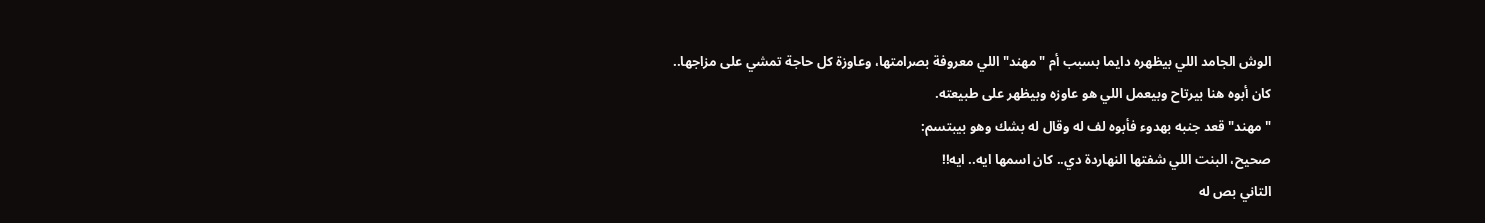الوش الجامد اللي بيظهره دايما بسبب أم "مهند" اللي معروفة بصرامتها، وعاوزة كل حاجة تمشي على مزاجها..
كان أبوه هنا بيرتاح وبيعمل اللي هو عاوزه وبيظهر على طبيعته.
"مهند" قعد جنبه بهدوء فأبوه لف له وقال له بشك وهو بيبتسم:
صحيح، البنت اللي شفتها النهاردة دي.. كان اسمها ايه.. ايه!!
التاني بص له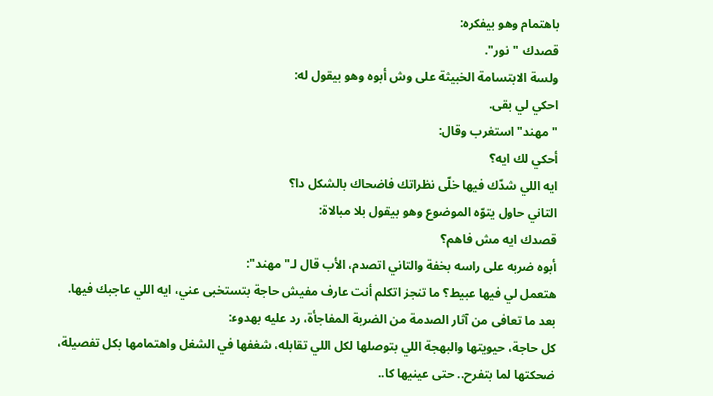باهتمام وهو بيفكره:
قصدك "نور".
ولسة الابتسامة الخبيثة على وش أبوه وهو بيقول له:
احكي لي بقى.
"مهند" استغرب وقال:
أحكي لك ايه؟
ايه اللي شدّك فيها خلّى نظراتك فاضحاك بالشكل دا؟
التاني حاول يتوّه الموضوع وهو بيقول بلا مبالاة:
قصدك ايه مش فاهم؟
أبوه ضربه على راسه بخفة والتاني اتصدم، الأب قال لـ"مهند":
هتعمل لي فيها عبيط؟ ما تنجز اتكلم أنت عارف مفيش حاجة بتستخبى عني، ايه اللي عاجبك فيها.
بعد ما تعافى من آثار الصدمة من الضربة المفاجأة، رد عليه بهدوء:
كل حاجة، حيويتها والبهجة اللي بتوصلها لكل اللي تقابله، شغفها في الشغل واهتمامها بكل تفصيلة، ضحكتها لما بتفرح.. حتى عينيها كا..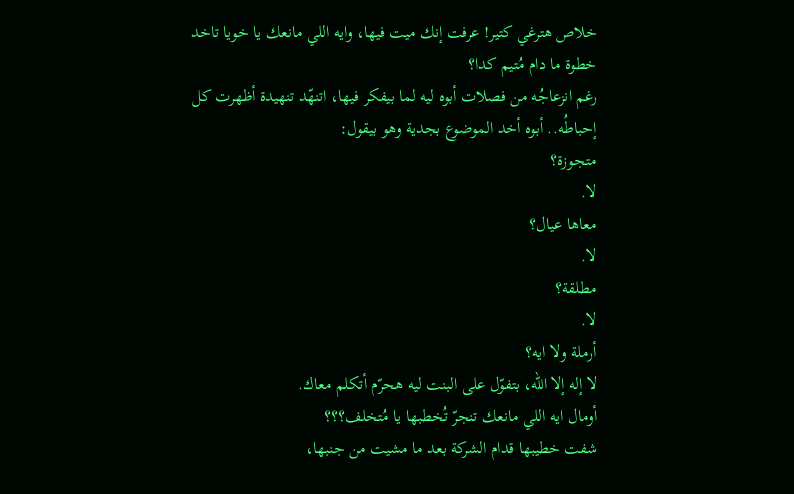خلاص هترغي كتير! عرفت إنك ميت فيها، وايه اللي مانعك يا خويا تاخد خطوة ما دام مُتيم كدا؟
رغم انزعاجُه من فصلات أبوه ليه لما بيفكر فيها، اتنهّد تنهيدة أظهرت كل إحباطُه.. أبوه أخد الموضوع بجدية وهو بيقول:
متجوزة؟
لا.
معاها عيال؟
لا.
مطلقة؟
لا.
أرملة ولا ايه؟
لا إله إلا الله، بتفوّل على البنت ليه هحرّم أتكلم معاك.
أومال ايه اللي مانعك تنجرّ تُخطبها يا مُتخلف؟؟؟
شفت خطيبها قدام الشركة بعد ما مشيت من جنبها،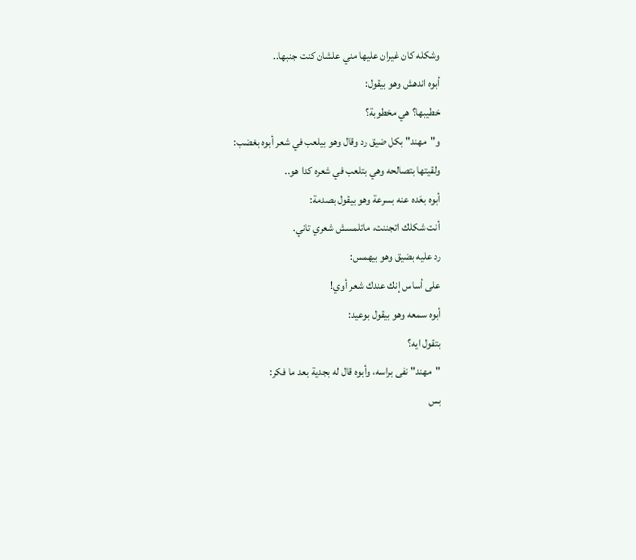وشكله كان غيران عليها مني علشان كنت جنبها..
أبوه اندهش وهو بيقول:
خطيبها؟ هي مخطوبة؟
و"مهند" بكل ضيق رد وقال وهو بيلعب في شعر أبوه بغضب:
ولقيتها بتصالحه وهي بتلعب في شعره كدا هو..
أبوه بعَده عنه بسرعة وهو بيقول بصدمة:
أنت شكلك اتجننت، ماتلمسش شعري تاني.
رد عليه بضيق وهو بيهمس:
على أساس إنك عندك شعر أوي!
أبوه سمعه وهو بيقول بوعيد:
بتقول ايه؟
"مهند" نفى براسه، وأبوه قال له بجدية بعد ما فكر:
بس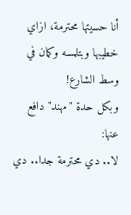أنا حسيتها محترمة، ازاي خطيبها وبتلمسه وكمان في وسط الشارع!
وبكل حدة "مهند" دافع عنها:
لا.. دي محترمة جدا.. دي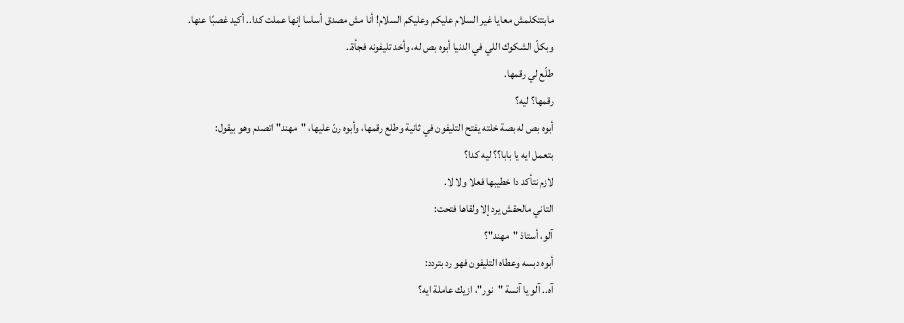مابتتكلمش معايا غير السلام عليكم وعليكم السلام! أنا مش مصدق أساسا إنها عملت كدا.. أكيد غصبًا عنها.
وبكلّ الشكوك اللي في الدنيا أبوه بص له، وأخد تليفونه فجأة..
طلّع لي رقمها.
رقمها؟ ليه؟
أبوه بص له بصة خلته يفتح التليفون في ثانية وطلع رقمها، وأبوه رنّ عليها، "مهند" اتصدم وهو بيقول:
بتعمل ايه يا بابا؟؟ ليه كدا؟
لازم نتأكد دا خطيبها فعلا ولا لا.
التاني مالحقش يرد إلا ولقاها فتحت:
آلو، أستاذ "مهند"؟
أبوه دبسه وعطاه التليفون فهو رد بتردد:
آه.. آلو يا آنسة "نور"، ازيك عاملة ايه؟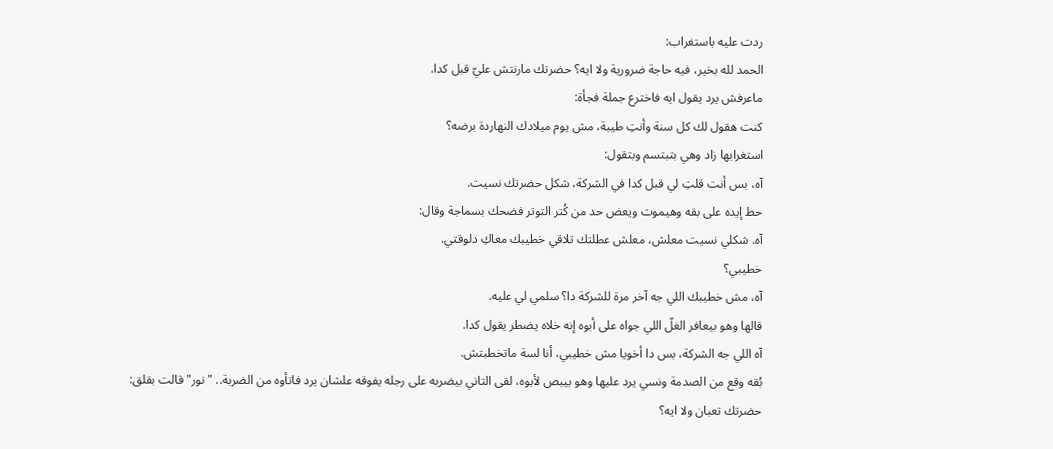ردت عليه باستغراب:
الحمد لله بخير، فيه حاجة ضرورية ولا ايه؟ حضرتك مارنتش عليّ قبل كدا.
ماعرفش يرد يقول ايه فاخترع جملة فجأة:
كنت هقول لك كل سنة وأنتِ طيبة، مش يوم ميلادك النهاردة برضه؟
استغرابها زاد وهي بتبتسم وبتقول:
آه، بس أنت قلتِ لي قبل كدا في الشركة، شكل حضرتك نسيت.
حط إيده على بقه وهيموت ويعض حد من كُتر التوتر فضحك بسماجة وقال:
آه. شكلي نسيت معلش، معلش عطلتك تلاقي خطيبك معاكِ دلوقتي.
خطيبي؟
آه، مش خطيبك اللي جه آخر مرة للشركة دا؟ سلمي لي عليه.
قالها وهو بيعافر الغلّ اللي جواه على أبوه إنه خلاه يضطر يقول كدا.
آه اللي جه الشركة، بس دا أخويا مش خطيبي، أنا لسة ماتخطبتش.
بُقه وقع من الصدمة ونسي يرد عليها وهو بيبص لأبوه، لقى التاني بيضربه على رجله يفوقه علشان يرد فاتأوه من الضربة.. "نور" قالت بقلق:
حضرتك تعبان ولا ايه؟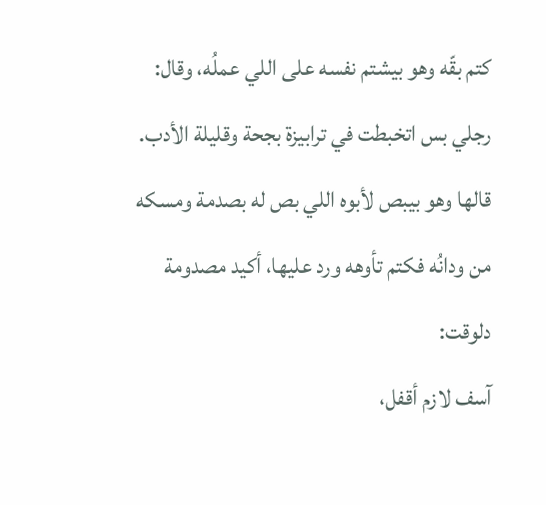كتم بقّه وهو بيشتم نفسه على اللي عملُه، وقال:
رجلي بس اتخبطت في ترابيزة بجحة وقليلة الأدب.
قالها وهو بيبص لأبوه اللي بص له بصدمة ومسكه من ودانُه فكتم تأوهه ورد عليها، أكيد مصدومة دلوقت:
آسف لازم أقفل،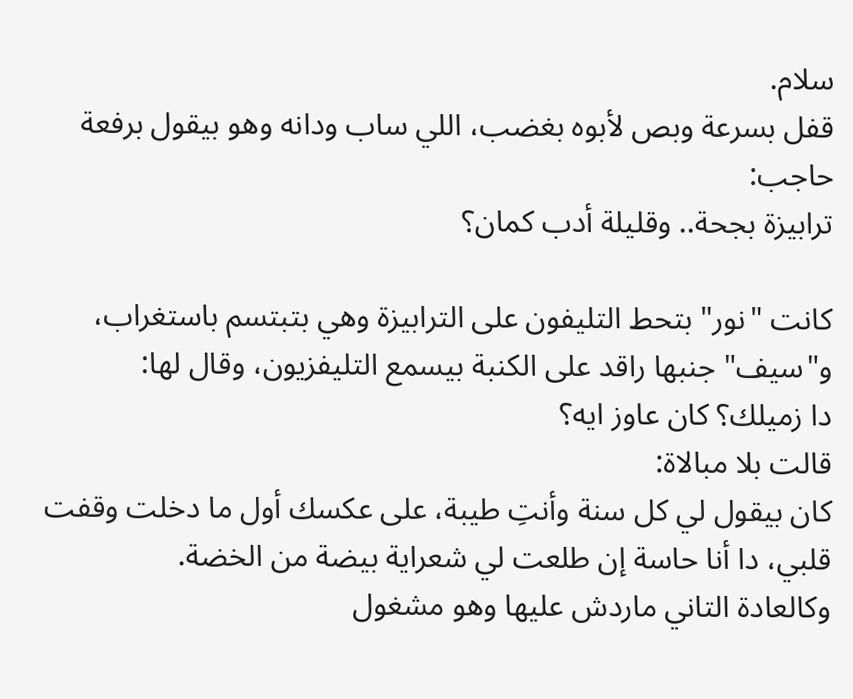سلام.
قفل بسرعة وبص لأبوه بغضب، اللي ساب ودانه وهو بيقول برفعة حاجب:
ترابيزة بجحة.. وقليلة أدب كمان؟

كانت "نور" بتحط التليفون على الترابيزة وهي بتبتسم باستغراب، و"سيف" جنبها راقد على الكنبة بيسمع التليفزيون، وقال لها:
دا زميلك؟ كان عاوز ايه؟
قالت بلا مبالاة:
كان بيقول لي كل سنة وأنتِ طيبة، على عكسك أول ما دخلت وقفت قلبي، دا أنا حاسة إن طلعت لي شعراية بيضة من الخضة.
وكالعادة التاني ماردش عليها وهو مشغول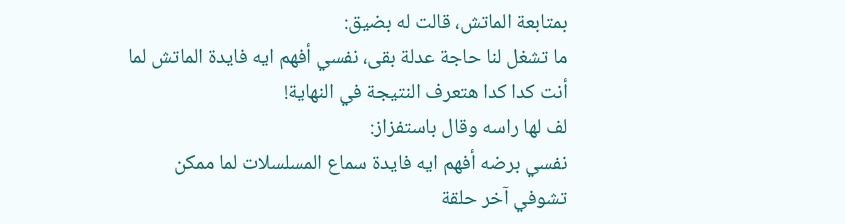بمتابعة الماتش، قالت له بضيق:
ما تشغل لنا حاجة عدلة بقى، نفسي أفهم ايه فايدة الماتش لما أنت كدا كدا هتعرف النتيجة في النهاية!
لف لها راسه وقال باستفزاز:
نفسي برضه أفهم ايه فايدة سماع المسلسلات لما ممكن تشوفي آخر حلقة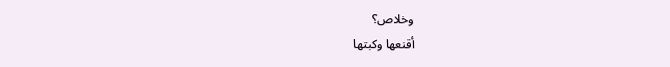وخلاص؟
أقنعها وكبتها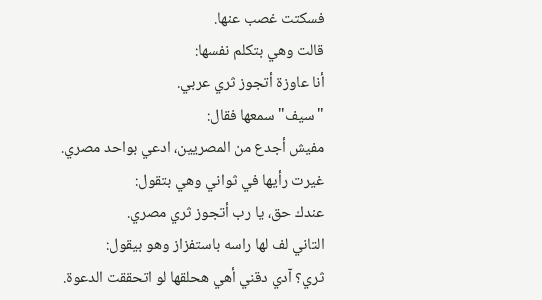فسكتت غصب عنها.
قالت وهي بتكلم نفسها:
أنا عاوزة أتجوز ثري عربي.
"سيف" سمعها فقال:
مفيش أجدع من المصريين، ادعي بواحد مصري.
غيرت رأيها في ثواني وهي بتقول:
عندك حق، يا رب أتجوز ثري مصري.
التاني لف لها راسه باستفزاز وهو بيقول:
ثري؟ آدي دقني أهي هحلقها لو اتحققت الدعوة.